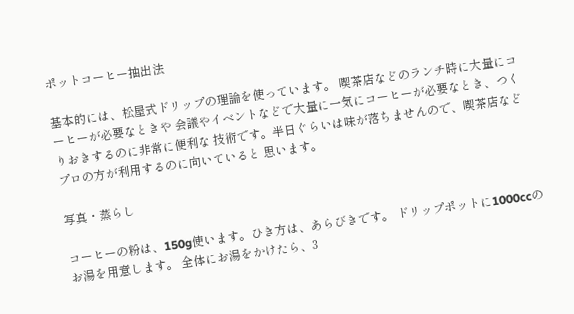ポットコーヒー抽出法

基本的には、松屋式ドリップの理論を使っています。 喫茶店などのランチ時に大量にコーヒーが必要なときや 会議やイベントなどで大量に一気にコーヒーが必要なとき、つくりおきするのに非常に便利な 技術です。半日ぐらいは味が落ちませんので、喫茶店などプロの方が利用するのに向いていると 思います。

写真・蒸らし

コーヒーの粉は、150g使います。ひき方は、あらびきです。 ドリップポットに1000ccのお湯を用意します。 全体にお湯をかけたら、3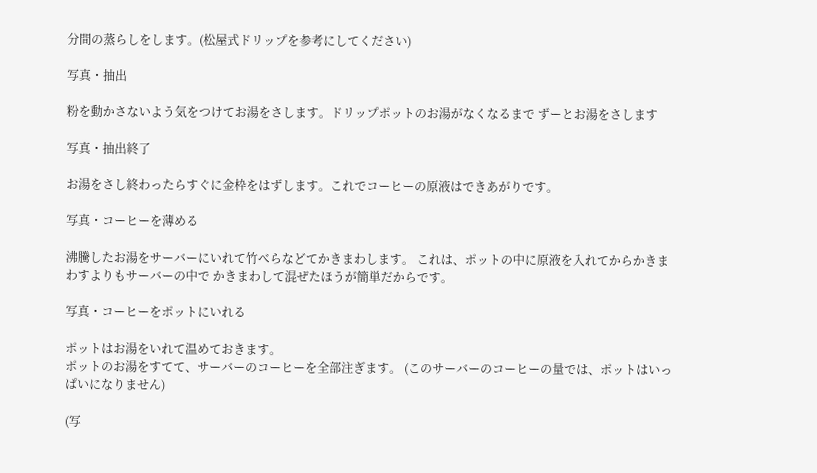分間の蒸らしをします。(松屋式ドリップを参考にしてください)

写真・抽出

粉を動かさないよう気をつけてお湯をさします。ドリップポットのお湯がなくなるまで ずーとお湯をさします

写真・抽出終了

お湯をさし終わったらすぐに金枠をはずします。これでコーヒーの原液はできあがりです。

写真・コーヒーを薄める

沸騰したお湯をサーバーにいれて竹べらなどてかきまわします。 これは、ポットの中に原液を入れてからかきまわすよりもサーバーの中で かきまわして混ぜたほうが簡単だからです。

写真・コーヒーをポットにいれる

ポットはお湯をいれて温めておきます。
ポットのお湯をすてて、サーバーのコーヒーを全部注ぎます。 (このサーバーのコーヒーの量では、ポットはいっぱいになりません)

(写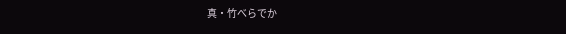真・竹べらでか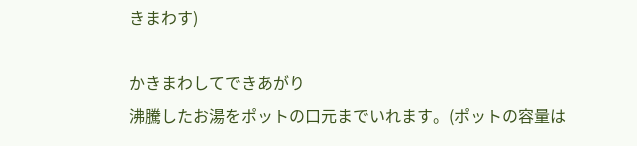きまわす)

かきまわしてできあがり
沸騰したお湯をポットの口元までいれます。(ポットの容量は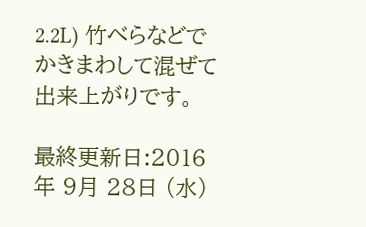2.2L) 竹べらなどでかきまわして混ぜて出来上がりです。

最終更新日:2016年 9月 28日 (水)